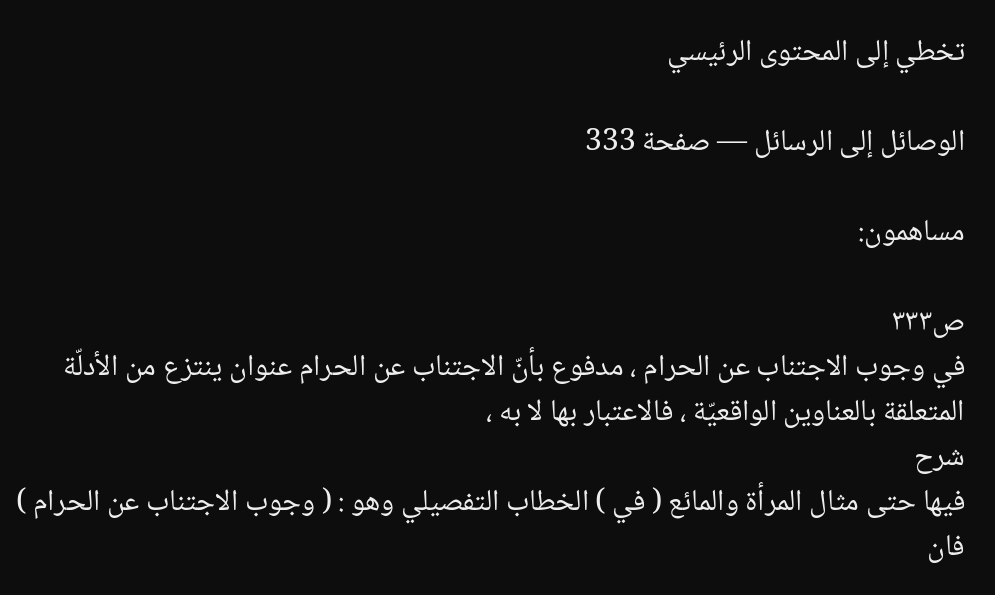تخطي إلى المحتوى الرئيسي

الوصائل إلى الرسائل — صفحة 333

مساهمون:

ص٣٣٣
في وجوب الاجتناب عن الحرام ، مدفوع بأنّ الاجتناب عن الحرام عنوان ينتزع من الأدلّة المتعلقة بالعناوين الواقعيّة ، فالاعتبار بها لا به ،
شرح
فيها حتى مثال المرأة والمائع ( في ) الخطاب التفصيلي وهو : ( وجوب الاجتناب عن الحرام ) فان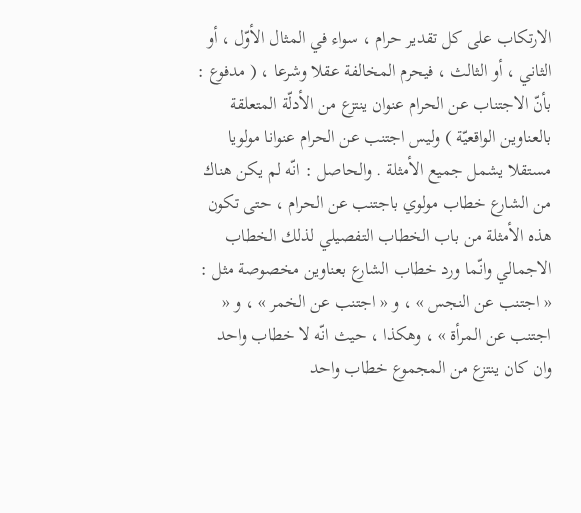الارتكاب على كل تقدير حرام ، سواء في المثال الأوّل ، أو الثاني ، أو الثالث ، فيحرم المخالفة عقلا وشرعا ، ( مدفوع : بأنّ الاجتناب عن الحرام عنوان ينتزع من الأدلّة المتعلقة بالعناوين الواقعيّة ) وليس اجتنب عن الحرام عنوانا مولويا مستقلا يشمل جميع الأمثلة . والحاصل : انّه لم يكن هناك من الشارع خطاب مولوي باجتنب عن الحرام ، حتى تكون هذه الأمثلة من باب الخطاب التفصيلي لذلك الخطاب الاجمالي وانّما ورد خطاب الشارع بعناوين مخصوصة مثل : « اجتنب عن النجس » ، و « اجتنب عن الخمر » ، و « اجتنب عن المرأة » ، وهكذا ، حيث انّه لا خطاب واحد وان كان ينتزع من المجموع خطاب واحد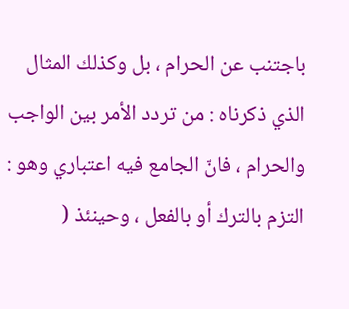باجتنب عن الحرام ، بل وكذلك المثال الذي ذكرناه : من تردد الأمر بين الواجب والحرام ، فانّ الجامع فيه اعتباري وهو : التزم بالترك أو بالفعل ، وحينئذ (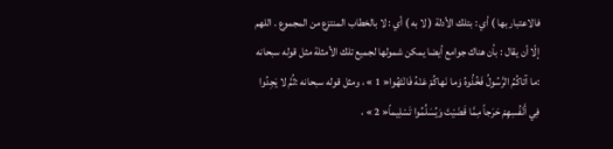فالاعتبار بها ) أي : بتلك الأدلة ( لا به ) أي : لا بالخطاب المنتزع من المجموع . اللهم إلّا أن يقال : بأن هناك جوامع أيضا يمكن شمولها لجميع تلك الأمثلة مثل قوله سبحانه :ما آتاكُمُ الرَّسُولُ فَخُذُوهُ وَما نَهاكُمْ عَنْهُ فَانْتَهُوا« 1 » ، ومثل قوله سبحانه :ثُمَّ لا يَجِدُوا فِي أَنْفُسِهِمْ حَرَجاً مِمَّا قَضَيْتَ وَيُسَلِّمُوا تَسْلِيماً« 2 » ،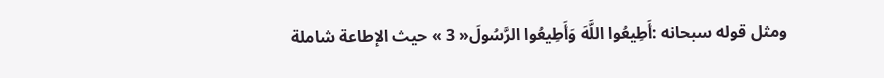ومثل قوله سبحانه :أَطِيعُوا اللَّهَ وَأَطِيعُوا الرَّسُولَ« 3 » حيث الإطاعة شاملة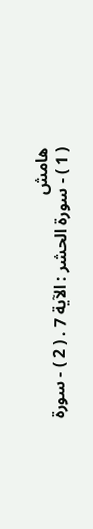هامش
( 1 ) - سورة الحشر : الآية 7 . ( 2 ) - سورة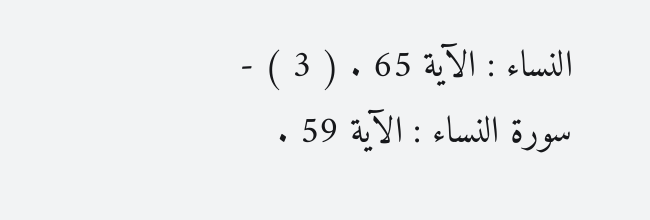النساء : الآية 65 . ( 3 ) - سورة النساء : الآية 59 .